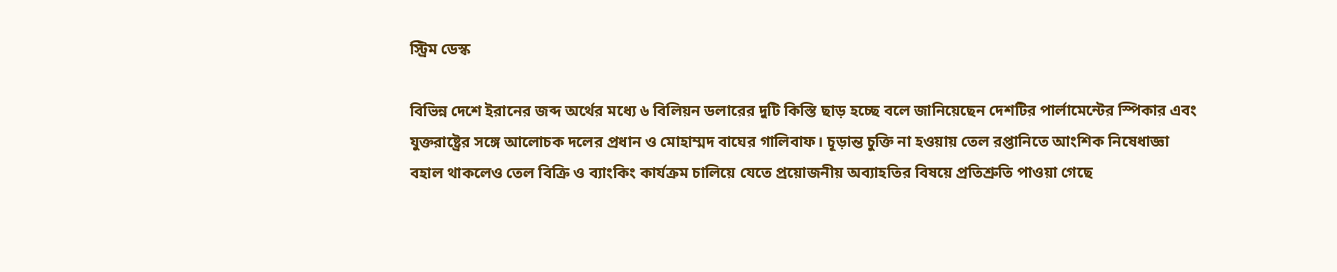স্ট্রিম ডেস্ক

বিভিন্ন দেশে ইরানের জব্দ অর্থের মধ্যে ৬ বিলিয়ন ডলারের দুটি কিস্তি ছাড় হচ্ছে বলে জানিয়েছেন দেশটির পার্লামেন্টের স্পিকার এবং যুক্তরাষ্ট্রের সঙ্গে আলোচক দলের প্রধান ও মোহাম্মদ বাঘের গালিবাফ। চূড়ান্ত চুক্তি না হওয়ায় তেল রপ্তানিতে আংশিক নিষেধাজ্ঞা বহাল থাকলেও তেল বিক্রি ও ব্যাংকিং কার্যক্রম চালিয়ে যেতে প্রয়োজনীয় অব্যাহতির বিষয়ে প্রতিশ্রুতি পাওয়া গেছে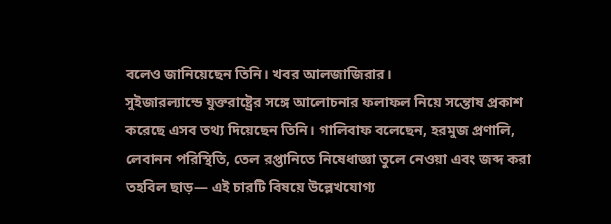বলেও জানিয়েছেন তিনি। খবর আলজাজিরার।
সুইজারল্যান্ডে যুক্তরাষ্ট্রের সঙ্গে আলোচনার ফলাফল নিয়ে সন্তোষ প্রকাশ করেছে এসব তথ্য দিয়েছেন তিনি। গালিবাফ বলেছেন, হরমুজ প্রণালি, লেবানন পরিস্থিতি, তেল রপ্তানিতে নিষেধাজ্ঞা তুলে নেওয়া এবং জব্দ করা তহবিল ছাড়— এই চারটি বিষয়ে উল্লেখযোগ্য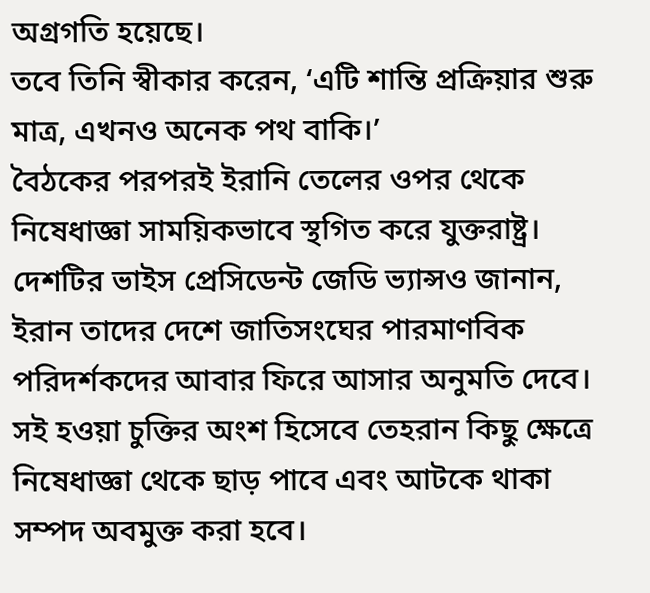অগ্রগতি হয়েছে।
তবে তিনি স্বীকার করেন, ‘এটি শান্তি প্রক্রিয়ার শুরু মাত্র, এখনও অনেক পথ বাকি।’
বৈঠকের পরপরই ইরানি তেলের ওপর থেকে নিষেধাজ্ঞা সাময়িকভাবে স্থগিত করে যুক্তরাষ্ট্র। দেশটির ভাইস প্রেসিডেন্ট জেডি ভ্যান্সও জানান, ইরান তাদের দেশে জাতিসংঘের পারমাণবিক পরিদর্শকদের আবার ফিরে আসার অনুমতি দেবে। সই হওয়া চুক্তির অংশ হিসেবে তেহরান কিছু ক্ষেত্রে নিষেধাজ্ঞা থেকে ছাড় পাবে এবং আটকে থাকা সম্পদ অবমুক্ত করা হবে।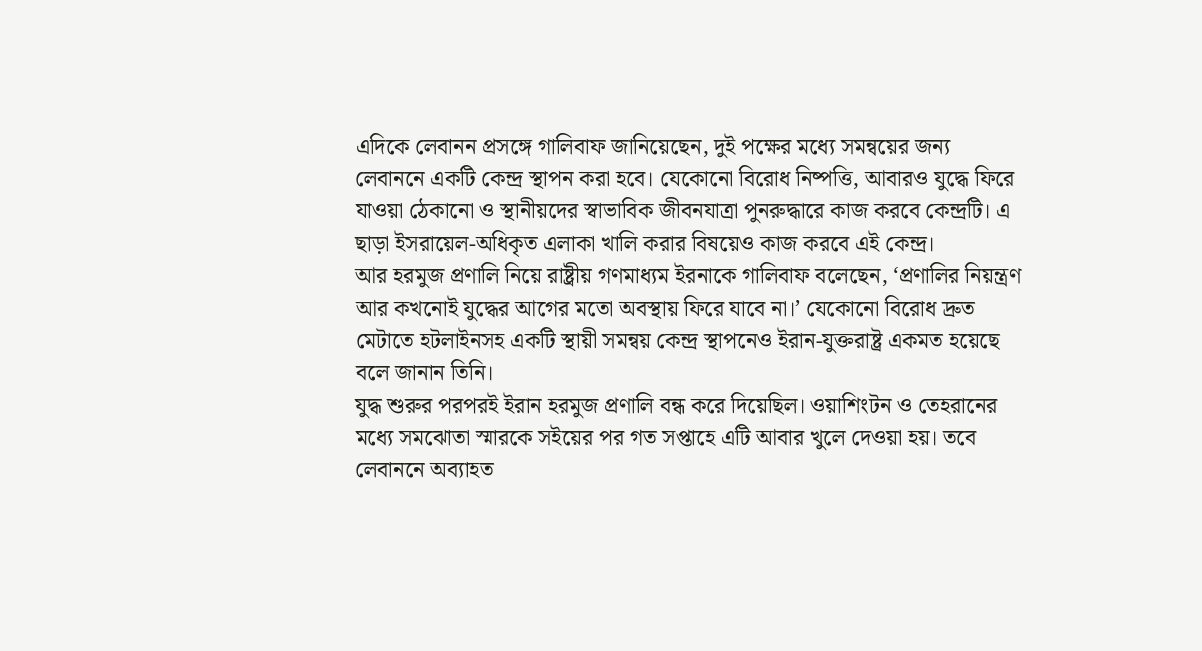এদিকে লেবানন প্রসঙ্গে গালিবাফ জানিয়েছেন, দুই পক্ষের মধ্যে সমন্বয়ের জন্য লেবাননে একটি কেন্দ্র স্থাপন করা হবে। যেকোনো বিরোধ নিষ্পত্তি, আবারও যুদ্ধে ফিরে যাওয়া ঠেকানো ও স্থানীয়দের স্বাভাবিক জীবনযাত্রা পুনরুদ্ধারে কাজ করবে কেন্দ্রটি। এ ছাড়া ইসরায়েল-অধিকৃত এলাকা খালি করার বিষয়েও কাজ করবে এই কেন্দ্র।
আর হরমুজ প্রণালি নিয়ে রাষ্ট্রীয় গণমাধ্যম ইরনাকে গালিবাফ বলেছেন, ‘প্রণালির নিয়ন্ত্রণ আর কখনোই যুদ্ধের আগের মতো অবস্থায় ফিরে যাবে না।’ যেকোনো বিরোধ দ্রুত মেটাতে হটলাইনসহ একটি স্থায়ী সমন্বয় কেন্দ্র স্থাপনেও ইরান-যুক্তরাষ্ট্র একমত হয়েছে বলে জানান তিনি।
যুদ্ধ শুরুর পরপরই ইরান হরমুজ প্রণালি বন্ধ করে দিয়েছিল। ওয়াশিংটন ও তেহরানের মধ্যে সমঝোতা স্মারকে সইয়ের পর গত সপ্তাহে এটি আবার খুলে দেওয়া হয়। তবে লেবাননে অব্যাহত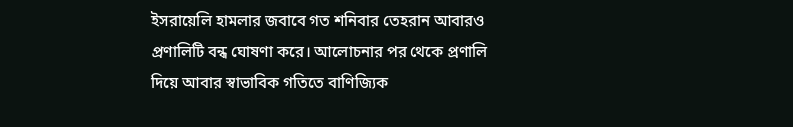ইসরায়েলি হামলার জবাবে গত শনিবার তেহরান আবারও প্রণালিটি বন্ধ ঘোষণা করে। আলোচনার পর থেকে প্রণালি দিয়ে আবার স্বাভাবিক গতিতে বাণিজ্যিক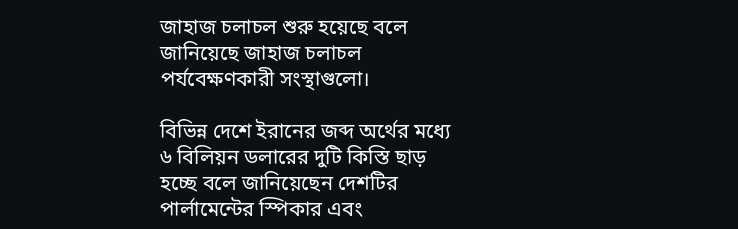জাহাজ চলাচল শুরু হয়েছে বলে জানিয়েছে জাহাজ চলাচল পর্যবেক্ষণকারী সংস্থাগুলো।

বিভিন্ন দেশে ইরানের জব্দ অর্থের মধ্যে ৬ বিলিয়ন ডলারের দুটি কিস্তি ছাড় হচ্ছে বলে জানিয়েছেন দেশটির পার্লামেন্টের স্পিকার এবং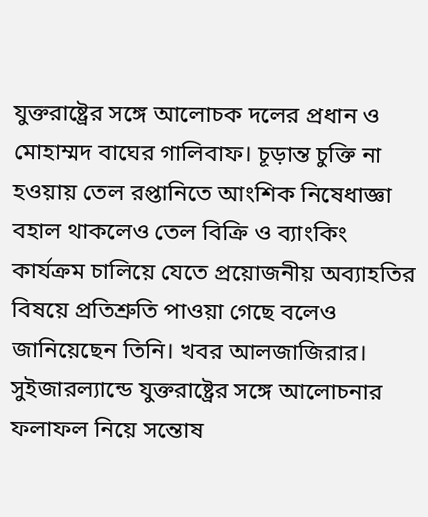যুক্তরাষ্ট্রের সঙ্গে আলোচক দলের প্রধান ও মোহাম্মদ বাঘের গালিবাফ। চূড়ান্ত চুক্তি না হওয়ায় তেল রপ্তানিতে আংশিক নিষেধাজ্ঞা বহাল থাকলেও তেল বিক্রি ও ব্যাংকিং কার্যক্রম চালিয়ে যেতে প্রয়োজনীয় অব্যাহতির বিষয়ে প্রতিশ্রুতি পাওয়া গেছে বলেও জানিয়েছেন তিনি। খবর আলজাজিরার।
সুইজারল্যান্ডে যুক্তরাষ্ট্রের সঙ্গে আলোচনার ফলাফল নিয়ে সন্তোষ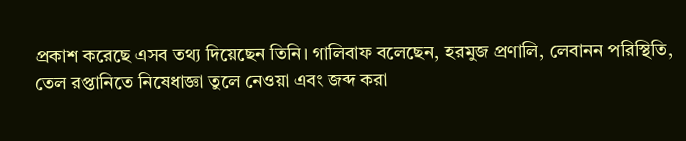প্রকাশ করেছে এসব তথ্য দিয়েছেন তিনি। গালিবাফ বলেছেন, হরমুজ প্রণালি, লেবানন পরিস্থিতি, তেল রপ্তানিতে নিষেধাজ্ঞা তুলে নেওয়া এবং জব্দ করা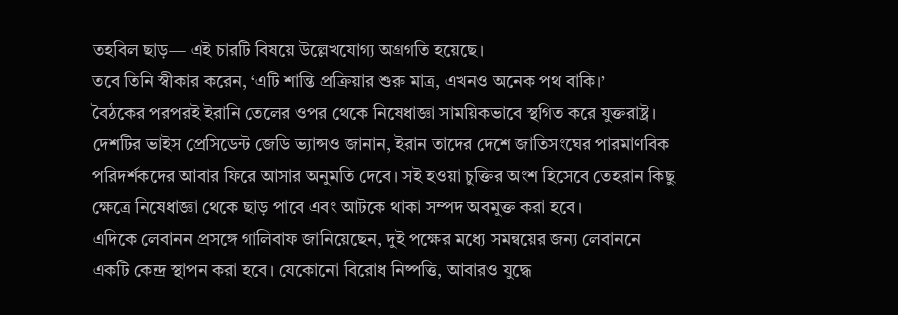তহবিল ছাড়— এই চারটি বিষয়ে উল্লেখযোগ্য অগ্রগতি হয়েছে।
তবে তিনি স্বীকার করেন, ‘এটি শান্তি প্রক্রিয়ার শুরু মাত্র, এখনও অনেক পথ বাকি।’
বৈঠকের পরপরই ইরানি তেলের ওপর থেকে নিষেধাজ্ঞা সাময়িকভাবে স্থগিত করে যুক্তরাষ্ট্র। দেশটির ভাইস প্রেসিডেন্ট জেডি ভ্যান্সও জানান, ইরান তাদের দেশে জাতিসংঘের পারমাণবিক পরিদর্শকদের আবার ফিরে আসার অনুমতি দেবে। সই হওয়া চুক্তির অংশ হিসেবে তেহরান কিছু ক্ষেত্রে নিষেধাজ্ঞা থেকে ছাড় পাবে এবং আটকে থাকা সম্পদ অবমুক্ত করা হবে।
এদিকে লেবানন প্রসঙ্গে গালিবাফ জানিয়েছেন, দুই পক্ষের মধ্যে সমন্বয়ের জন্য লেবাননে একটি কেন্দ্র স্থাপন করা হবে। যেকোনো বিরোধ নিষ্পত্তি, আবারও যুদ্ধে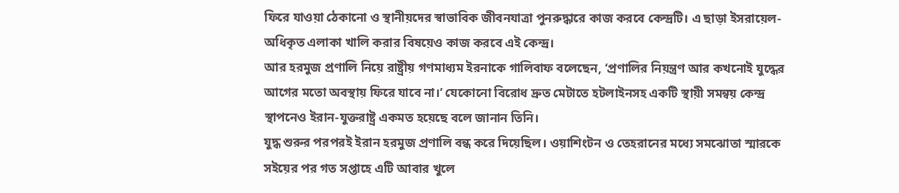ফিরে যাওয়া ঠেকানো ও স্থানীয়দের স্বাভাবিক জীবনযাত্রা পুনরুদ্ধারে কাজ করবে কেন্দ্রটি। এ ছাড়া ইসরায়েল-অধিকৃত এলাকা খালি করার বিষয়েও কাজ করবে এই কেন্দ্র।
আর হরমুজ প্রণালি নিয়ে রাষ্ট্রীয় গণমাধ্যম ইরনাকে গালিবাফ বলেছেন, ‘প্রণালির নিয়ন্ত্রণ আর কখনোই যুদ্ধের আগের মতো অবস্থায় ফিরে যাবে না।’ যেকোনো বিরোধ দ্রুত মেটাতে হটলাইনসহ একটি স্থায়ী সমন্বয় কেন্দ্র স্থাপনেও ইরান-যুক্তরাষ্ট্র একমত হয়েছে বলে জানান তিনি।
যুদ্ধ শুরুর পরপরই ইরান হরমুজ প্রণালি বন্ধ করে দিয়েছিল। ওয়াশিংটন ও তেহরানের মধ্যে সমঝোতা স্মারকে সইয়ের পর গত সপ্তাহে এটি আবার খুলে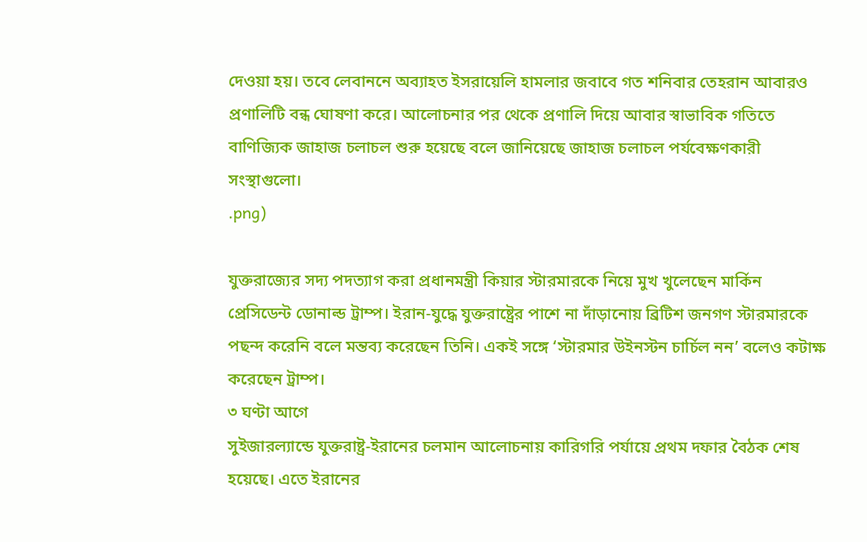দেওয়া হয়। তবে লেবাননে অব্যাহত ইসরায়েলি হামলার জবাবে গত শনিবার তেহরান আবারও প্রণালিটি বন্ধ ঘোষণা করে। আলোচনার পর থেকে প্রণালি দিয়ে আবার স্বাভাবিক গতিতে বাণিজ্যিক জাহাজ চলাচল শুরু হয়েছে বলে জানিয়েছে জাহাজ চলাচল পর্যবেক্ষণকারী সংস্থাগুলো।
.png)

যুক্তরাজ্যের সদ্য পদত্যাগ করা প্রধানমন্ত্রী কিয়ার স্টারমারকে নিয়ে মুখ খুলেছেন মার্কিন প্রেসিডেন্ট ডোনাল্ড ট্রাম্প। ইরান-যুদ্ধে যুক্তরাষ্ট্রের পাশে না দাঁড়ানোয় ব্রিটিশ জনগণ স্টারমারকে পছন্দ করেনি বলে মন্তব্য করেছেন তিনি। একই সঙ্গে ‘স্টারমার উইনস্টন চার্চিল নন’ বলেও কটাক্ষ করেছেন ট্রাম্প।
৩ ঘণ্টা আগে
সুইজারল্যান্ডে যুক্তরাষ্ট্র-ইরানের চলমান আলোচনায় কারিগরি পর্যায়ে প্রথম দফার বৈঠক শেষ হয়েছে। এতে ইরানের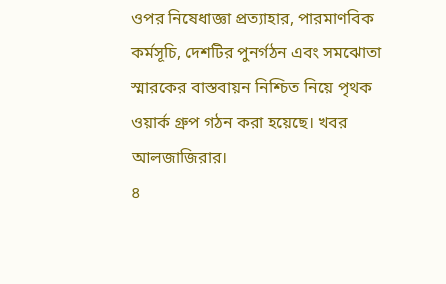ওপর নিষেধাজ্ঞা প্রত্যাহার, পারমাণবিক কর্মসূচি, দেশটির পুনর্গঠন এবং সমঝোতা স্মারকের বাস্তবায়ন নিশ্চিত নিয়ে পৃথক ওয়ার্ক গ্রুপ গঠন করা হয়েছে। খবর আলজাজিরার।
৪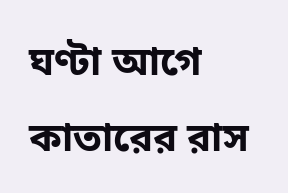ঘণ্টা আগে
কাতারের রাস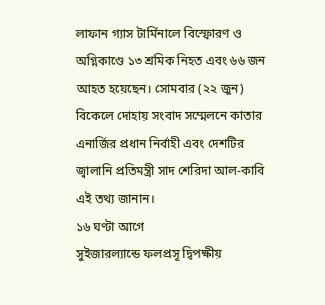লাফান গ্যাস টার্মিনালে বিস্ফোরণ ও অগ্নিকাণ্ডে ১৩ শ্রমিক নিহত এবং ৬৬ জন আহত হয়েছেন। সোমবার (২২ জুন) বিকেলে দোহায় সংবাদ সম্মেলনে কাতার এনার্জির প্রধান নির্বাহী এবং দেশটির জ্বালানি প্রতিমন্ত্রী সাদ শেরিদা আল-কাবি এই তথ্য জানান।
১৬ ঘণ্টা আগে
সুইজারল্যান্ডে ফলপ্রসূ দ্বিপক্ষীয়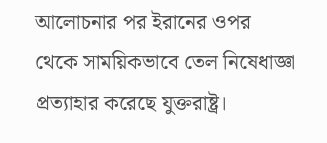আলোচনার পর ইরানের ওপর থেকে সাময়িকভাবে তেল নিষেধাজ্ঞা প্রত্যাহার করেছে যুক্তরাষ্ট্র।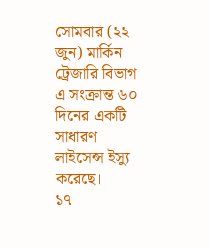সোমবার (২২ জুন) মার্কিন ট্রেজারি বিভাগ এ সংক্রান্ত ৬০ দিনের একটি সাধারণ লাইসেন্স ইস্যু করেছে।
১৭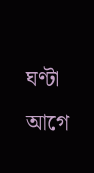ঘণ্টা আগে